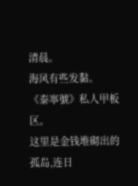清晨。
海风有些发黏。
《泰寧號》私人甲板区。
这里是金钱堆砌出的孤岛,连日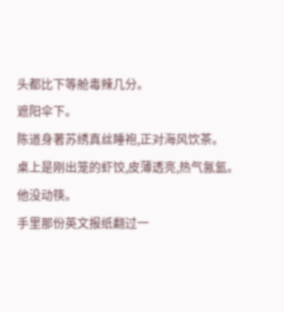头都比下等舱毒辣几分。
遮阳伞下。
陈道身著苏绣真丝睡袍,正对海风饮茶。
桌上是刚出笼的虾饺,皮薄透亮,热气氤氳。
他没动筷。
手里那份英文报纸翻过一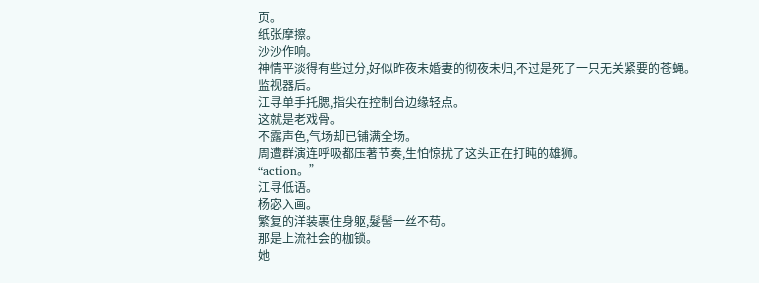页。
纸张摩擦。
沙沙作响。
神情平淡得有些过分,好似昨夜未婚妻的彻夜未归,不过是死了一只无关紧要的苍蝇。
监视器后。
江寻单手托腮,指尖在控制台边缘轻点。
这就是老戏骨。
不露声色,气场却已铺满全场。
周遭群演连呼吸都压著节奏,生怕惊扰了这头正在打盹的雄狮。
“action。”
江寻低语。
杨宓入画。
繁复的洋装裹住身躯,髮髻一丝不苟。
那是上流社会的枷锁。
她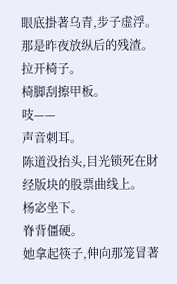眼底掛著乌青,步子虚浮。
那是昨夜放纵后的残渣。
拉开椅子。
椅脚刮擦甲板。
吱——
声音刺耳。
陈道没抬头,目光锁死在財经版块的股票曲线上。
杨宓坐下。
脊背僵硬。
她拿起筷子,伸向那笼冒著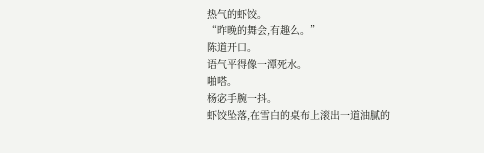热气的虾饺。
“昨晚的舞会,有趣么。”
陈道开口。
语气平得像一潭死水。
啪嗒。
杨宓手腕一抖。
虾饺坠落,在雪白的桌布上滚出一道油腻的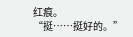红痕。
“挺……挺好的。”